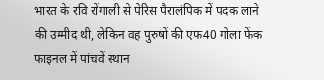भारत के रवि रोंगाली से पेरिस पैरालंपिक में पदक लाने की उम्मीद थी, लेकिन वह पुरुषों की एफ40 गोला फेंक फाइनल में पांचवें स्थान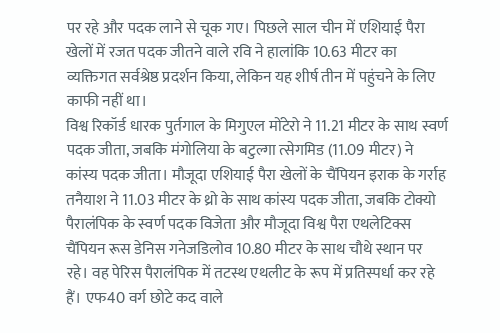पर रहे और पदक लाने से चूक गए। पिछले साल चीन में एशियाई पैरा खेलों में रजत पदक जीतने वाले रवि ने हालांकि 10.63 मीटर का व्यक्तिगत सर्वश्रेष्ठ प्रदर्शन किया, लेकिन यह शीर्ष तीन में पहुंचने के लिए काफी नहीं था।
विश्व रिकॉर्ड धारक पुर्तगाल के मिगुएल मोंटेरो ने 11.21 मीटर के साथ स्वर्ण पदक जीता, जबकि मंगोलिया के बटुल्गा त्सेगमिड (11.09 मीटर) ने कांस्य पदक जीता। मौजूदा एशियाई पैरा खेलों के चैंपियन इराक के गर्राह तनैयाश ने 11.03 मीटर के थ्रो के साथ कांस्य पदक जीता, जबकि टोक्यो पैरालंपिक के स्वर्ण पदक विजेता और मौजूदा विश्व पैरा एथलेटिक्स चैंपियन रूस डेनिस गनेजडिलोव 10.80 मीटर के साथ चौथे स्थान पर रहे। वह पेरिस पैरालंपिक में तटस्थ एथलीट के रूप में प्रतिस्पर्धा कर रहे हैं। एफ40 वर्ग छोटे कद वाले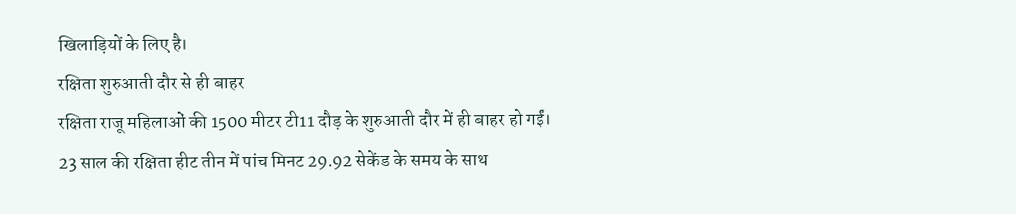खिलाड़ियों के लिए है।
रक्षिता शुरुआती दौर से ही बाहर
रक्षिता राजू महिलाओं की 1500 मीटर टी11 दौड़ के शुरुआती दौर में ही बाहर हो गईं। 23 साल की रक्षिता हीट तीन में पांच मिनट 29.92 सेकेंड के समय के साथ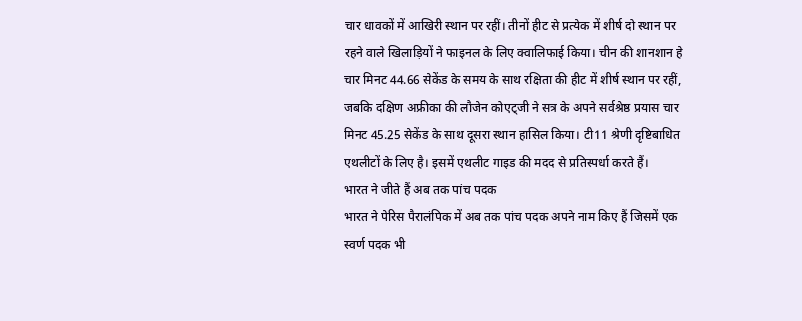चार धावकों में आखिरी स्थान पर रहीं। तीनों हीट से प्रत्येक में शीर्ष दो स्थान पर रहने वाले खिलाड़ियों ने फाइनल के लिए क्वालिफाई किया। चीन की शानशान हे चार मिनट 44.66 सेकेंड के समय के साथ रक्षिता की हीट में शीर्ष स्थान पर रहीं, जबकि दक्षिण अफ्रीका की लौजेन कोएट्जी ने सत्र के अपने सर्वश्रेष्ठ प्रयास चार मिनट 45.25 सेकेंड के साथ दूसरा स्थान हासिल किया। टी11 श्रेणी दृष्टिबाधित एथलीटों के लिए है। इसमें एथलीट गाइड की मदद से प्रतिस्पर्धा करते हैं।
भारत ने जीते हैं अब तक पांच पदक
भारत ने पेरिस पैरालंपिक में अब तक पांच पदक अपने नाम किए हैं जिसमें एक स्वर्ण पदक भी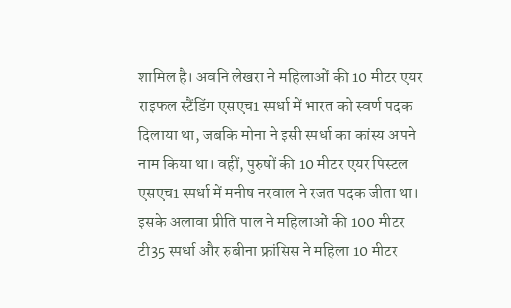शामिल है। अवनि लेखरा ने महिलाओं की 10 मीटर एयर राइफल स्टैंडिंग एसएच1 स्पर्धा में भारत को स्वर्ण पदक दिलाया था, जबकि मोना ने इसी स्पर्धा का कांस्य अपने नाम किया था। वहीं, पुरुषों की 10 मीटर एयर पिस्टल एसएच1 स्पर्धा में मनीष नरवाल ने रजत पदक जीता था। इसके अलावा प्रीति पाल ने महिलाओं की 100 मीटर टी35 स्पर्धा और रुबीना फ्रांसिस ने महिला 10 मीटर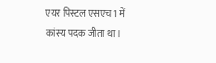एयर पिस्टल एसएच1 में कांस्य पदक जीता था।